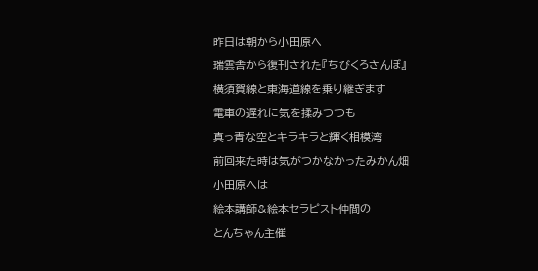昨日は朝から小田原へ
瑞雲舎から復刊された『ちびくろさんぼ』
横須賀線と東海道線を乗り継ぎます
電車の遅れに気を揉みつつも
真っ青な空とキラキラと輝く相模湾
前回来た時は気がつかなかったみかん畑
小田原へは
絵本講師&絵本セラピスト仲間の
とんちゃん主催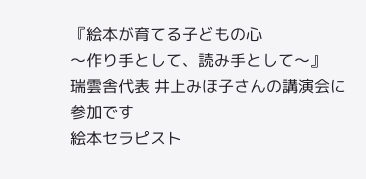『絵本が育てる子どもの心
〜作り手として、読み手として〜』
瑞雲舎代表 井上みほ子さんの講演会に
参加です
絵本セラピスト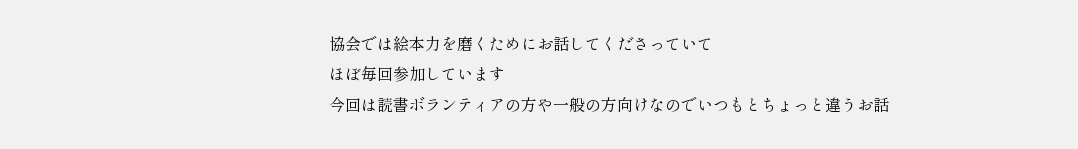協会では絵本力を磨くためにお話してくださっていて
ほぼ毎回参加しています
今回は読書ボランティアの方や一般の方向けなのでいつもとちょっと違うお話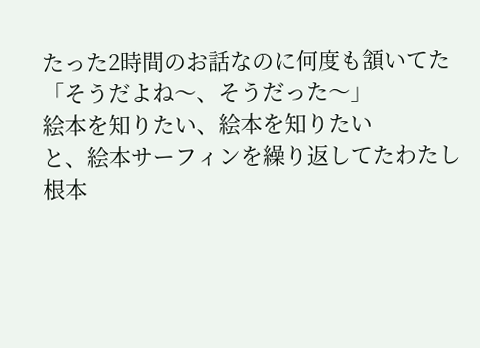たった2時間のお話なのに何度も頷いてた
「そうだよね〜、そうだった〜」
絵本を知りたい、絵本を知りたい
と、絵本サーフィンを繰り返してたわたし
根本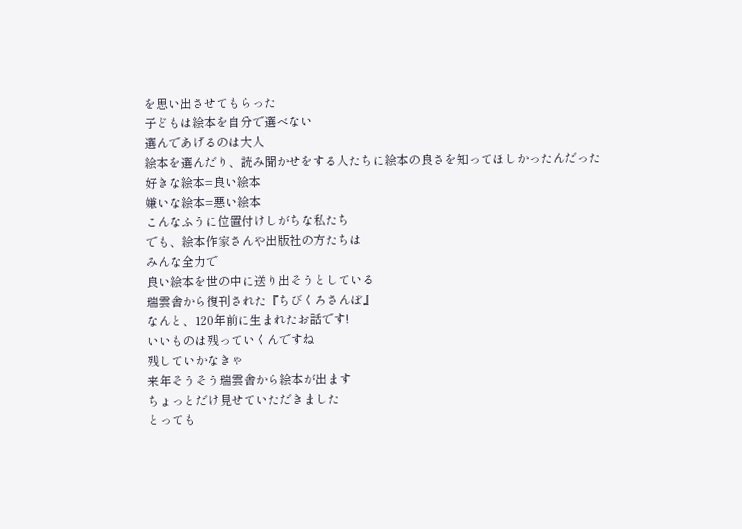を思い出させてもらった
子どもは絵本を自分で選べない
選んであげるのは大人
絵本を選んだり、読み聞かせをする人たちに絵本の良さを知ってほしかったんだった
好きな絵本=良い絵本
嫌いな絵本=悪い絵本
こんなふうに位置付けしがちな私たち
でも、絵本作家さんや出版社の方たちは
みんな全力で
良い絵本を世の中に送り出そうとしている
瑞雲舎から復刊された『ちびくろさんぼ』
なんと、120年前に生まれたお話です!
いいものは残っていくんですね
残していかなきゃ
来年そうそう瑞雲舎から絵本が出ます
ちょっとだけ見せていただきました
とっても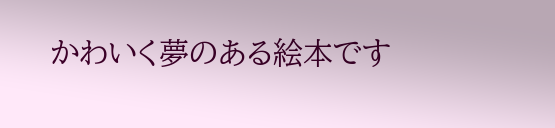かわいく夢のある絵本です